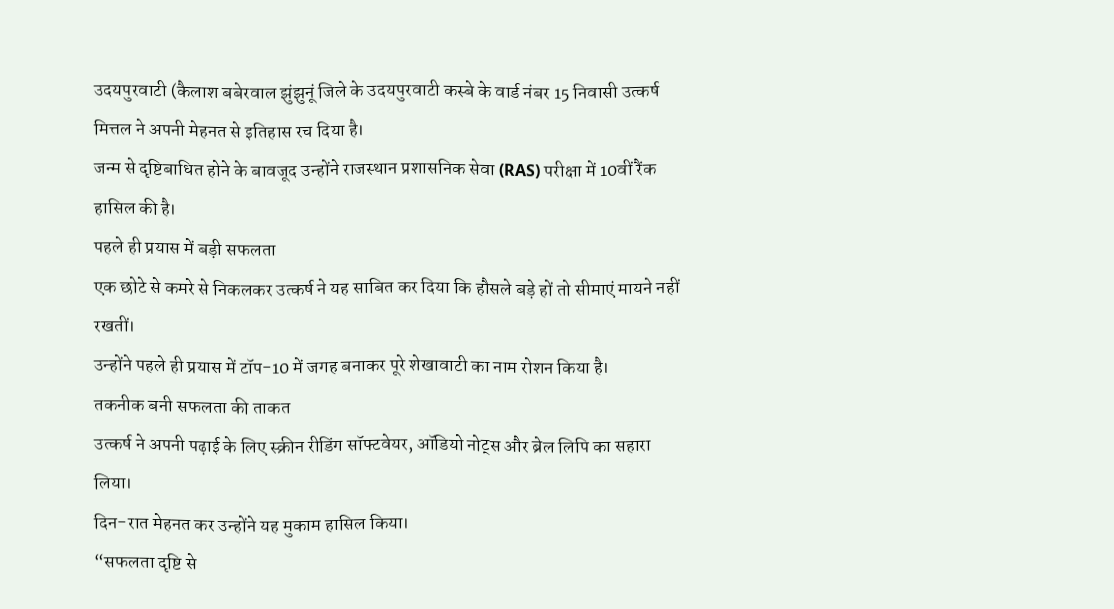उदयपुरवाटी (कैलाश बबेरवाल झुंझुनूं जिले के उदयपुरवाटी कस्बे के वार्ड नंबर 15 निवासी उत्कर्ष मित्तल ने अपनी मेहनत से इतिहास रच दिया है।
जन्म से दृष्टिबाधित होने के बावजूद उन्होंने राजस्थान प्रशासनिक सेवा (RAS) परीक्षा में 10वीं रैंक हासिल की है।
पहले ही प्रयास में बड़ी सफलता
एक छोटे से कमरे से निकलकर उत्कर्ष ने यह साबित कर दिया कि हौसले बड़े हों तो सीमाएं मायने नहीं रखतीं।
उन्होंने पहले ही प्रयास में टॉप-10 में जगह बनाकर पूरे शेखावाटी का नाम रोशन किया है।
तकनीक बनी सफलता की ताकत
उत्कर्ष ने अपनी पढ़ाई के लिए स्क्रीन रीडिंग सॉफ्टवेयर, ऑडियो नोट्स और ब्रेल लिपि का सहारा लिया।
दिन-रात मेहनत कर उन्होंने यह मुकाम हासिल किया।
“सफलता दृष्टि से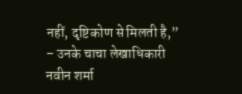नहीं, दृष्टिकोण से मिलती है,” – उनके चाचा लेखाधिकारी नवीन शर्मा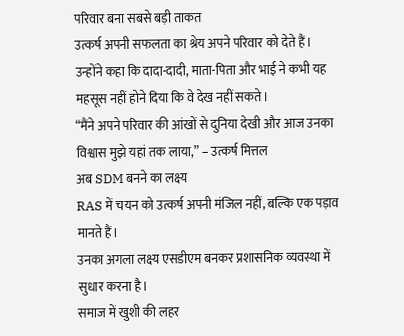परिवार बना सबसे बड़ी ताकत
उत्कर्ष अपनी सफलता का श्रेय अपने परिवार को देते हैं।
उन्होंने कहा कि दादा-दादी, माता-पिता और भाई ने कभी यह महसूस नहीं होने दिया कि वे देख नहीं सकते।
“मैंने अपने परिवार की आंखों से दुनिया देखी और आज उनका विश्वास मुझे यहां तक लाया,” – उत्कर्ष मित्तल
अब SDM बनने का लक्ष्य
RAS में चयन को उत्कर्ष अपनी मंजिल नहीं, बल्कि एक पड़ाव मानते हैं।
उनका अगला लक्ष्य एसडीएम बनकर प्रशासनिक व्यवस्था में सुधार करना है।
समाज में खुशी की लहर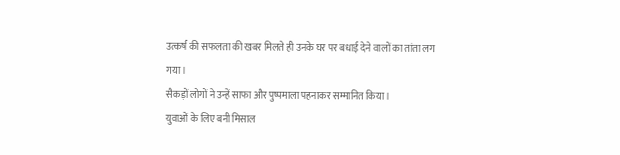उत्कर्ष की सफलता की खबर मिलते ही उनके घर पर बधाई देने वालों का तांता लग गया।
सैकड़ों लोगों ने उन्हें साफा और पुष्पमाला पहनाकर सम्मानित किया।
युवाओं के लिए बनी मिसाल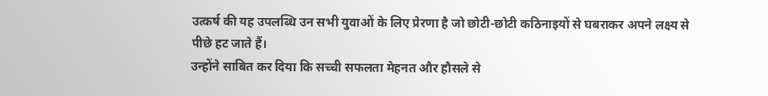उत्कर्ष की यह उपलब्धि उन सभी युवाओं के लिए प्रेरणा है जो छोटी-छोटी कठिनाइयों से घबराकर अपने लक्ष्य से पीछे हट जाते हैं।
उन्होंने साबित कर दिया कि सच्ची सफलता मेहनत और हौसले से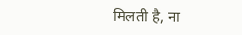मिलती है, ना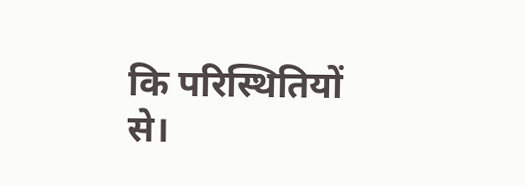कि परिस्थितियों से।